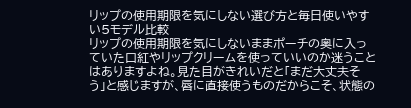リップの使用期限を気にしない選び方と毎日使いやすい5モデル比較
リップの使用期限を気にしないままポーチの奥に入っていた口紅やリップクリームを使っていいのか迷うことはありますよね。見た目がきれいだと「まだ大丈夫そう」と感じますが、唇に直接使うものだからこそ、状態の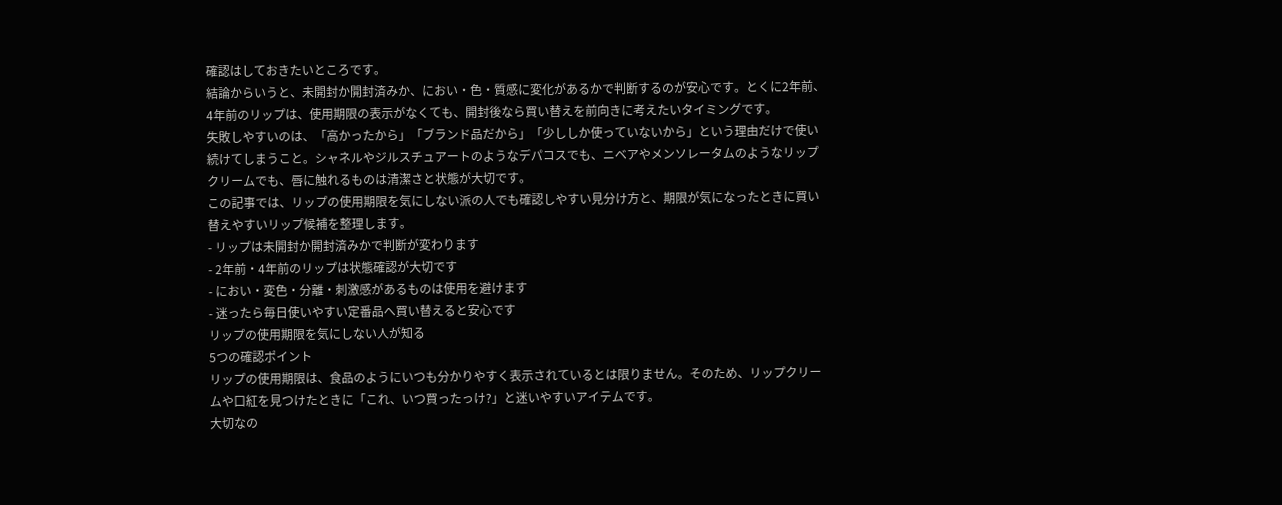確認はしておきたいところです。
結論からいうと、未開封か開封済みか、におい・色・質感に変化があるかで判断するのが安心です。とくに2年前、4年前のリップは、使用期限の表示がなくても、開封後なら買い替えを前向きに考えたいタイミングです。
失敗しやすいのは、「高かったから」「ブランド品だから」「少ししか使っていないから」という理由だけで使い続けてしまうこと。シャネルやジルスチュアートのようなデパコスでも、ニベアやメンソレータムのようなリップクリームでも、唇に触れるものは清潔さと状態が大切です。
この記事では、リップの使用期限を気にしない派の人でも確認しやすい見分け方と、期限が気になったときに買い替えやすいリップ候補を整理します。
- リップは未開封か開封済みかで判断が変わります
- 2年前・4年前のリップは状態確認が大切です
- におい・変色・分離・刺激感があるものは使用を避けます
- 迷ったら毎日使いやすい定番品へ買い替えると安心です
リップの使用期限を気にしない人が知る
5つの確認ポイント
リップの使用期限は、食品のようにいつも分かりやすく表示されているとは限りません。そのため、リップクリームや口紅を見つけたときに「これ、いつ買ったっけ?」と迷いやすいアイテムです。
大切なの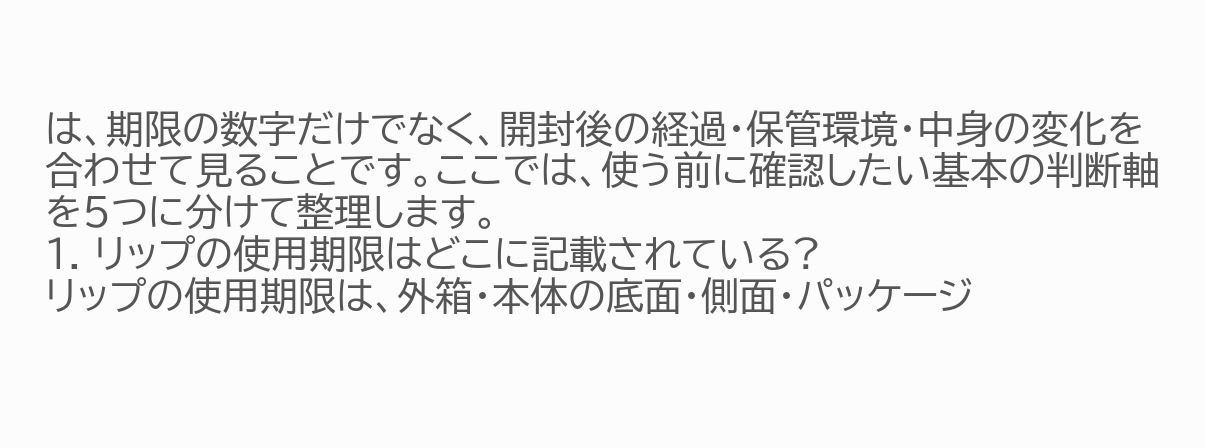は、期限の数字だけでなく、開封後の経過・保管環境・中身の変化を合わせて見ることです。ここでは、使う前に確認したい基本の判断軸を5つに分けて整理します。
1. リップの使用期限はどこに記載されている?
リップの使用期限は、外箱・本体の底面・側面・パッケージ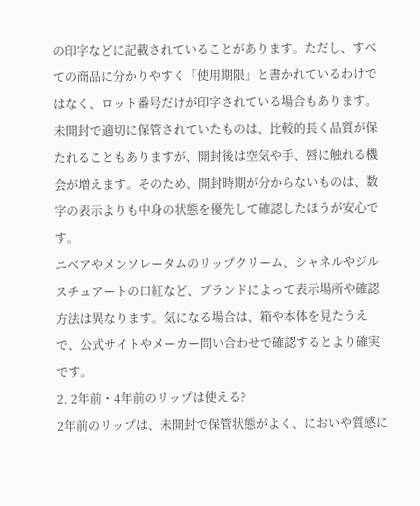の印字などに記載されていることがあります。ただし、すべての商品に分かりやすく「使用期限」と書かれているわけではなく、ロット番号だけが印字されている場合もあります。
未開封で適切に保管されていたものは、比較的長く品質が保たれることもありますが、開封後は空気や手、唇に触れる機会が増えます。そのため、開封時期が分からないものは、数字の表示よりも中身の状態を優先して確認したほうが安心です。
ニベアやメンソレータムのリップクリーム、シャネルやジルスチュアートの口紅など、ブランドによって表示場所や確認方法は異なります。気になる場合は、箱や本体を見たうえで、公式サイトやメーカー問い合わせで確認するとより確実です。
2. 2年前・4年前のリップは使える?
2年前のリップは、未開封で保管状態がよく、においや質感に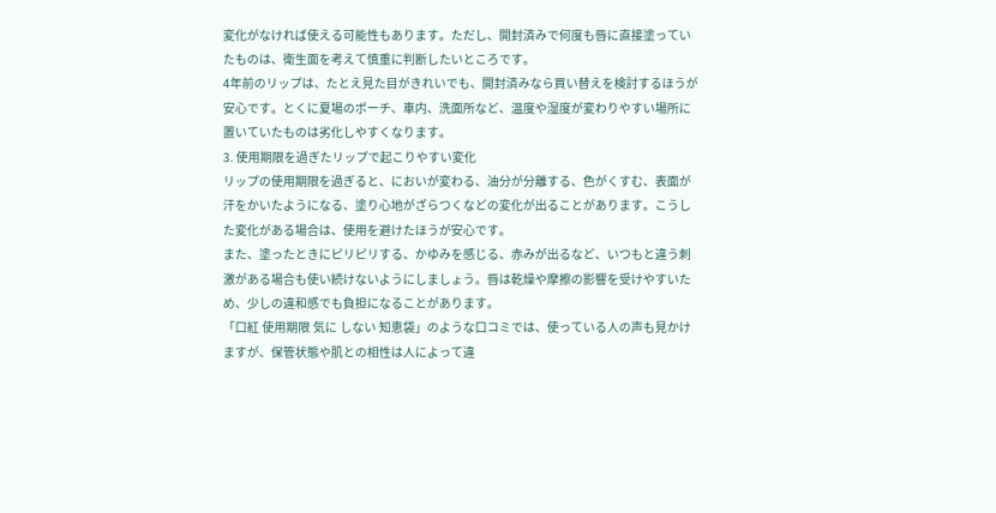変化がなければ使える可能性もあります。ただし、開封済みで何度も唇に直接塗っていたものは、衛生面を考えて慎重に判断したいところです。
4年前のリップは、たとえ見た目がきれいでも、開封済みなら買い替えを検討するほうが安心です。とくに夏場のポーチ、車内、洗面所など、温度や湿度が変わりやすい場所に置いていたものは劣化しやすくなります。
3. 使用期限を過ぎたリップで起こりやすい変化
リップの使用期限を過ぎると、においが変わる、油分が分離する、色がくすむ、表面が汗をかいたようになる、塗り心地がざらつくなどの変化が出ることがあります。こうした変化がある場合は、使用を避けたほうが安心です。
また、塗ったときにピリピリする、かゆみを感じる、赤みが出るなど、いつもと違う刺激がある場合も使い続けないようにしましょう。唇は乾燥や摩擦の影響を受けやすいため、少しの違和感でも負担になることがあります。
「口紅 使用期限 気に しない 知恵袋」のような口コミでは、使っている人の声も見かけますが、保管状態や肌との相性は人によって違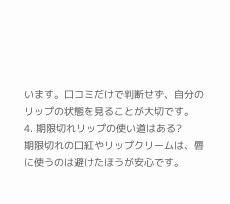います。口コミだけで判断せず、自分のリップの状態を見ることが大切です。
4. 期限切れリップの使い道はある?
期限切れの口紅やリップクリームは、唇に使うのは避けたほうが安心です。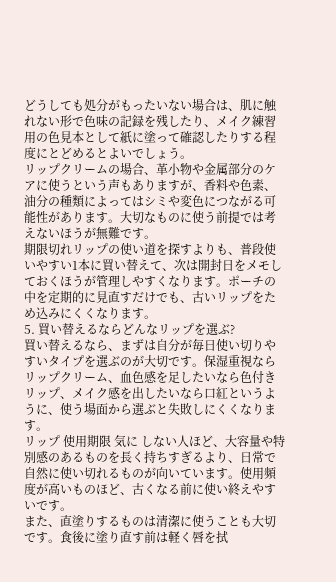どうしても処分がもったいない場合は、肌に触れない形で色味の記録を残したり、メイク練習用の色見本として紙に塗って確認したりする程度にとどめるとよいでしょう。
リップクリームの場合、革小物や金属部分のケアに使うという声もありますが、香料や色素、油分の種類によってはシミや変色につながる可能性があります。大切なものに使う前提では考えないほうが無難です。
期限切れリップの使い道を探すよりも、普段使いやすい1本に買い替えて、次は開封日をメモしておくほうが管理しやすくなります。ポーチの中を定期的に見直すだけでも、古いリップをため込みにくくなります。
5. 買い替えるならどんなリップを選ぶ?
買い替えるなら、まずは自分が毎日使い切りやすいタイプを選ぶのが大切です。保湿重視ならリップクリーム、血色感を足したいなら色付きリップ、メイク感を出したいなら口紅というように、使う場面から選ぶと失敗しにくくなります。
リップ 使用期限 気に しない人ほど、大容量や特別感のあるものを長く持ちすぎるより、日常で自然に使い切れるものが向いています。使用頻度が高いものほど、古くなる前に使い終えやすいです。
また、直塗りするものは清潔に使うことも大切です。食後に塗り直す前は軽く唇を拭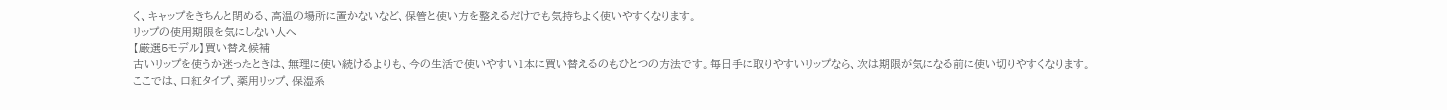く、キャップをきちんと閉める、高温の場所に置かないなど、保管と使い方を整えるだけでも気持ちよく使いやすくなります。
リップの使用期限を気にしない人へ
【厳選5モデル】買い替え候補
古いリップを使うか迷ったときは、無理に使い続けるよりも、今の生活で使いやすい1本に買い替えるのもひとつの方法です。毎日手に取りやすいリップなら、次は期限が気になる前に使い切りやすくなります。
ここでは、口紅タイプ、薬用リップ、保湿系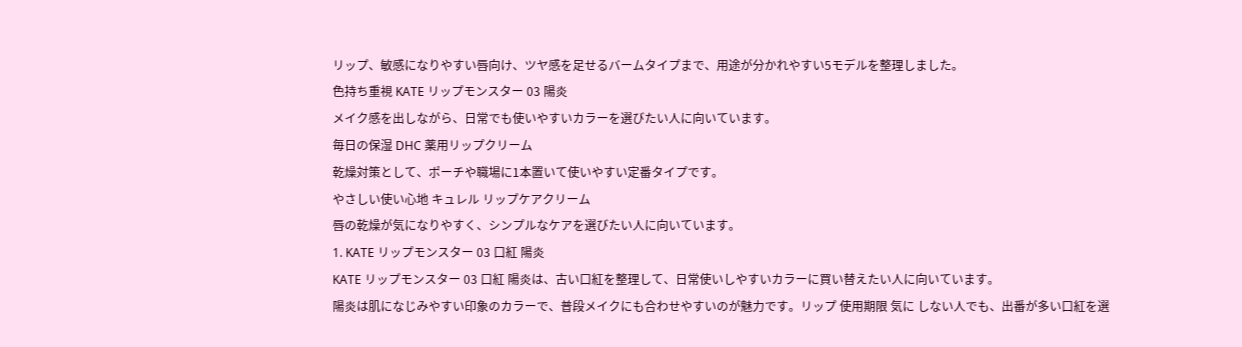リップ、敏感になりやすい唇向け、ツヤ感を足せるバームタイプまで、用途が分かれやすい5モデルを整理しました。
色持ち重視 KATE リップモンスター 03 陽炎
メイク感を出しながら、日常でも使いやすいカラーを選びたい人に向いています。
毎日の保湿 DHC 薬用リップクリーム
乾燥対策として、ポーチや職場に1本置いて使いやすい定番タイプです。
やさしい使い心地 キュレル リップケアクリーム
唇の乾燥が気になりやすく、シンプルなケアを選びたい人に向いています。
1. KATE リップモンスター 03 口紅 陽炎
KATE リップモンスター 03 口紅 陽炎は、古い口紅を整理して、日常使いしやすいカラーに買い替えたい人に向いています。
陽炎は肌になじみやすい印象のカラーで、普段メイクにも合わせやすいのが魅力です。リップ 使用期限 気に しない人でも、出番が多い口紅を選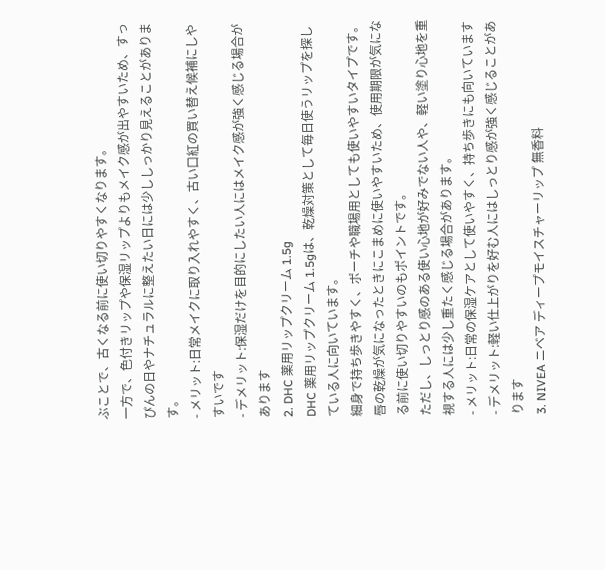ぶことで、古くなる前に使い切りやすくなります。
一方で、色付きリップや保湿リップよりもメイク感が出やすいため、すっぴんの日やナチュラルに整えたい日には少ししっかり見えることがあります。
- メリット:日常メイクに取り入れやすく、古い口紅の買い替え候補にしやすいです
- デメリット:保湿だけを目的にしたい人にはメイク感が強く感じる場合があります
2. DHC 薬用リップクリーム 1.5g
DHC 薬用リップクリーム 1.5gは、乾燥対策として毎日使うリップを探している人に向いています。
細身で持ち歩きやすく、ポーチや職場用としても使いやすいタイプです。唇の乾燥が気になったときにこまめに使いやすいため、使用期限が気になる前に使い切りやすいのもポイントです。
ただし、しっとり感のある使い心地が好みでない人や、軽い塗り心地を重視する人には少し重たく感じる場合があります。
- メリット:日常の保湿ケアとして使いやすく、持ち歩きにも向いています
- デメリット:軽い仕上がりを好む人にはしっとり感が強く感じることがあります
3. NIVEA ニベア ディープモイスチャーリップ 無香料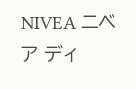NIVEA ニベア ディ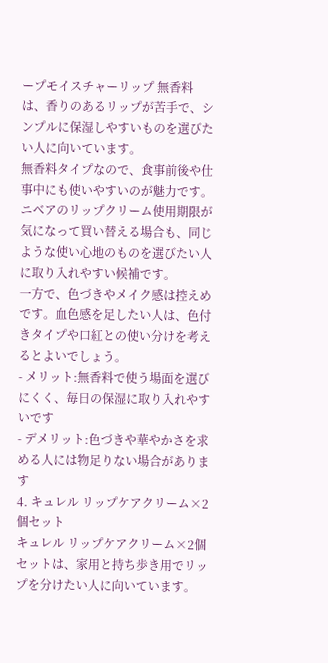ープモイスチャーリップ 無香料は、香りのあるリップが苦手で、シンプルに保湿しやすいものを選びたい人に向いています。
無香料タイプなので、食事前後や仕事中にも使いやすいのが魅力です。ニベアのリップクリーム使用期限が気になって買い替える場合も、同じような使い心地のものを選びたい人に取り入れやすい候補です。
一方で、色づきやメイク感は控えめです。血色感を足したい人は、色付きタイプや口紅との使い分けを考えるとよいでしょう。
- メリット:無香料で使う場面を選びにくく、毎日の保湿に取り入れやすいです
- デメリット:色づきや華やかさを求める人には物足りない場合があります
4. キュレル リップケアクリーム×2個セット
キュレル リップケアクリーム×2個セットは、家用と持ち歩き用でリップを分けたい人に向いています。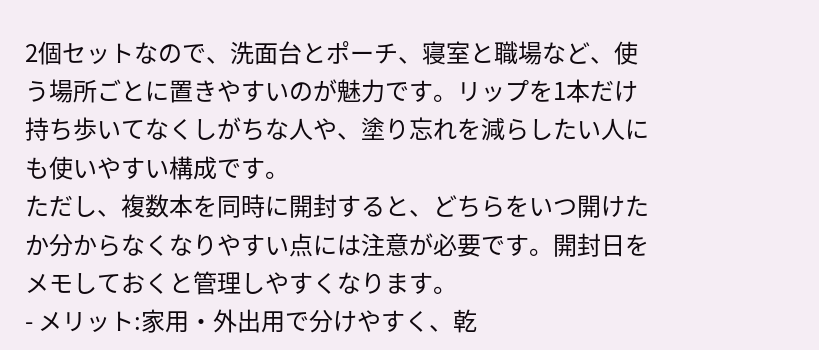2個セットなので、洗面台とポーチ、寝室と職場など、使う場所ごとに置きやすいのが魅力です。リップを1本だけ持ち歩いてなくしがちな人や、塗り忘れを減らしたい人にも使いやすい構成です。
ただし、複数本を同時に開封すると、どちらをいつ開けたか分からなくなりやすい点には注意が必要です。開封日をメモしておくと管理しやすくなります。
- メリット:家用・外出用で分けやすく、乾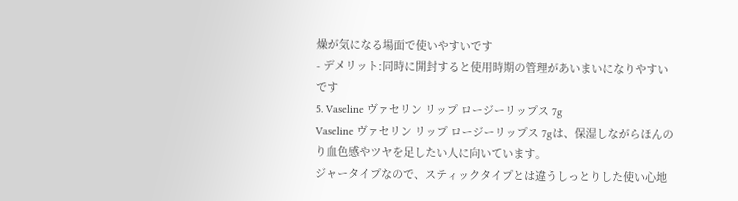燥が気になる場面で使いやすいです
- デメリット:同時に開封すると使用時期の管理があいまいになりやすいです
5. Vaseline ヴァセリン リップ ロージーリップス 7g
Vaseline ヴァセリン リップ ロージーリップス 7gは、保湿しながらほんのり血色感やツヤを足したい人に向いています。
ジャータイプなので、スティックタイプとは違うしっとりした使い心地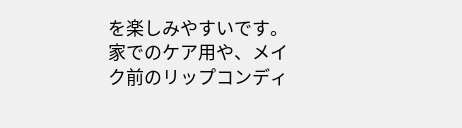を楽しみやすいです。家でのケア用や、メイク前のリップコンディ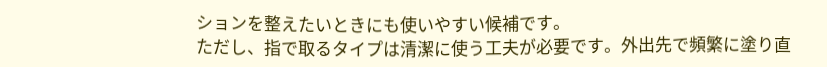ションを整えたいときにも使いやすい候補です。
ただし、指で取るタイプは清潔に使う工夫が必要です。外出先で頻繁に塗り直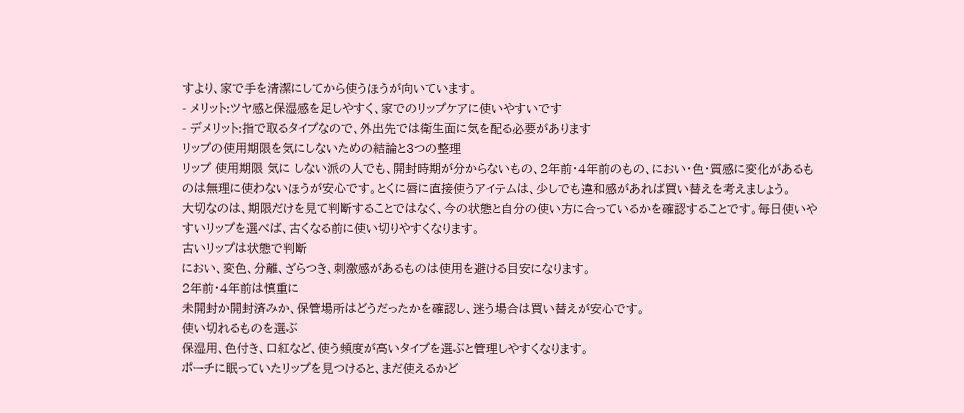すより、家で手を清潔にしてから使うほうが向いています。
- メリット:ツヤ感と保湿感を足しやすく、家でのリップケアに使いやすいです
- デメリット:指で取るタイプなので、外出先では衛生面に気を配る必要があります
リップの使用期限を気にしないための結論と3つの整理
リップ 使用期限 気に しない派の人でも、開封時期が分からないもの、2年前・4年前のもの、におい・色・質感に変化があるものは無理に使わないほうが安心です。とくに唇に直接使うアイテムは、少しでも違和感があれば買い替えを考えましょう。
大切なのは、期限だけを見て判断することではなく、今の状態と自分の使い方に合っているかを確認することです。毎日使いやすいリップを選べば、古くなる前に使い切りやすくなります。
古いリップは状態で判断
におい、変色、分離、ざらつき、刺激感があるものは使用を避ける目安になります。
2年前・4年前は慎重に
未開封か開封済みか、保管場所はどうだったかを確認し、迷う場合は買い替えが安心です。
使い切れるものを選ぶ
保湿用、色付き、口紅など、使う頻度が高いタイプを選ぶと管理しやすくなります。
ポーチに眠っていたリップを見つけると、まだ使えるかど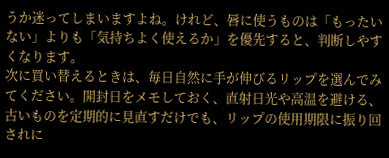うか迷ってしまいますよね。けれど、唇に使うものは「もったいない」よりも「気持ちよく使えるか」を優先すると、判断しやすくなります。
次に買い替えるときは、毎日自然に手が伸びるリップを選んでみてください。開封日をメモしておく、直射日光や高温を避ける、古いものを定期的に見直すだけでも、リップの使用期限に振り回されに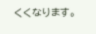くくなります。